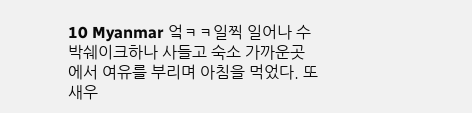10 Myanmar 엌ㅋㅋ일찍 일어나 수박쉐이크하나 사들고 숙소 가까운곳에서 여유를 부리며 아침을 먹었다. 또 새우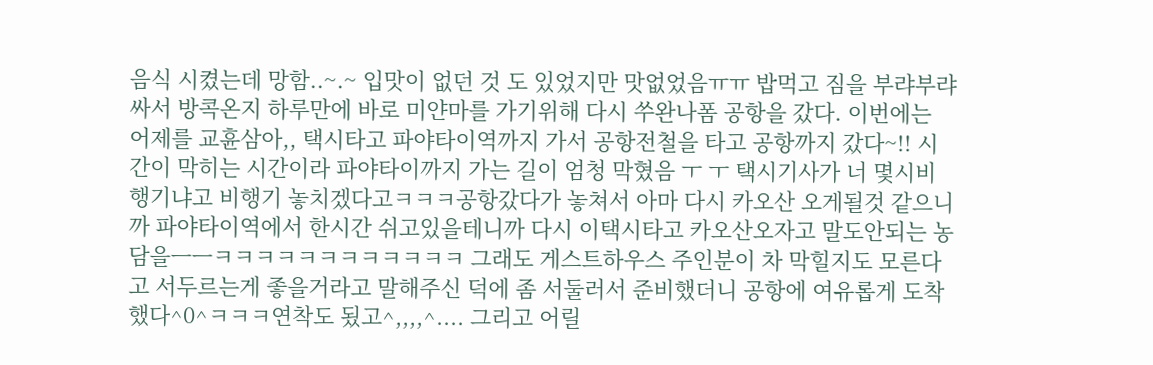음식 시켰는데 망함..~.~ 입맛이 없던 것 도 있었지만 맛없었음ㅠㅠ 밥먹고 짐을 부랴부랴싸서 방콕온지 하루만에 바로 미얀마를 가기위해 다시 쑤완나폼 공항을 갔다. 이번에는 어제를 교휸삼아,, 택시타고 파야타이역까지 가서 공항전철을 타고 공항까지 갔다~!! 시간이 막히는 시간이라 파야타이까지 가는 길이 엄청 막혔음 ㅜ ㅜ 택시기사가 너 몇시비행기냐고 비행기 놓치겠다고ㅋㅋㅋ공항갔다가 놓쳐서 아마 다시 카오산 오게될것 같으니까 파야타이역에서 한시간 쉬고있을테니까 다시 이택시타고 카오산오자고 말도안되는 농담을ㅡㅡㅋㅋㅋㅋㅋㅋㅋㅋㅋㅋㅋㅋ 그래도 게스트하우스 주인분이 차 막힐지도 모른다고 서두르는게 좋을거라고 말해주신 덕에 좀 서둘러서 준비했더니 공항에 여유롭게 도착했다^0^ㅋㅋㅋ연착도 됬고^,,,,^.... 그리고 어릴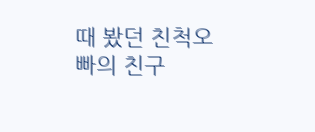때 봤던 친척오빠의 친구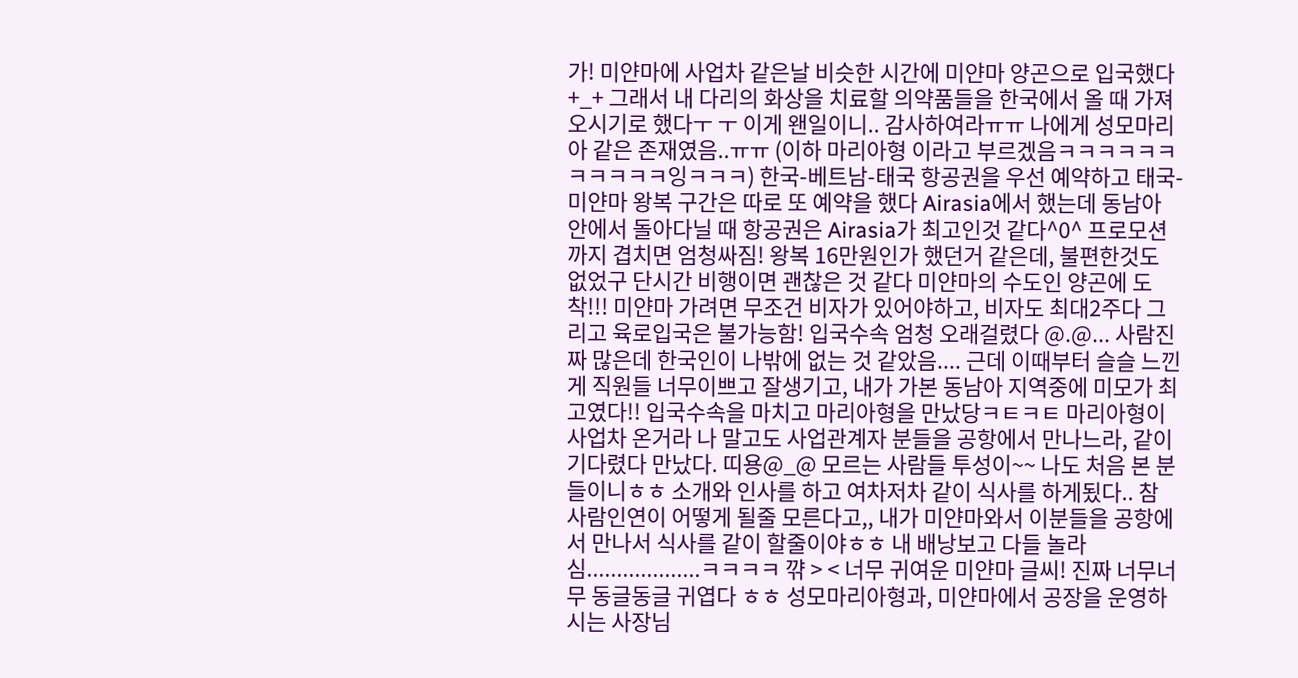가! 미얀마에 사업차 같은날 비슷한 시간에 미얀마 양곤으로 입국했다 +_+ 그래서 내 다리의 화상을 치료할 의약품들을 한국에서 올 때 가져오시기로 했다ㅜ ㅜ 이게 왠일이니.. 감사하여라ㅠㅠ 나에게 성모마리아 같은 존재였음..ㅠㅠ (이하 마리아형 이라고 부르겠음ㅋㅋㅋㅋㅋㅋㅋㅋㅋㅋㅋ잉ㅋㅋㅋ) 한국-베트남-태국 항공권을 우선 예약하고 태국-미얀마 왕복 구간은 따로 또 예약을 했다 Airasia에서 했는데 동남아 안에서 돌아다닐 때 항공권은 Airasia가 최고인것 같다^0^ 프로모션까지 겹치면 엄청싸짐! 왕복 16만원인가 했던거 같은데, 불편한것도 없었구 단시간 비행이면 괜찮은 것 같다 미얀마의 수도인 양곤에 도착!!! 미얀마 가려면 무조건 비자가 있어야하고, 비자도 최대2주다 그리고 육로입국은 불가능함! 입국수속 엄청 오래걸렸다 @.@... 사람진짜 많은데 한국인이 나밖에 없는 것 같았음.... 근데 이때부터 슬슬 느낀게 직원들 너무이쁘고 잘생기고, 내가 가본 동남아 지역중에 미모가 최고였다!! 입국수속을 마치고 마리아형을 만났당ㅋㅌㅋㅌ 마리아형이 사업차 온거라 나 말고도 사업관계자 분들을 공항에서 만나느라, 같이 기다렸다 만났다. 띠용@_@ 모르는 사람들 투성이~~ 나도 처음 본 분들이니ㅎㅎ 소개와 인사를 하고 여차저차 같이 식사를 하게됬다.. 참 사람인연이 어떻게 될줄 모른다고,, 내가 미얀마와서 이분들을 공항에서 만나서 식사를 같이 할줄이야ㅎㅎ 내 배낭보고 다들 놀라심...................ㅋㅋㅋㅋ 꺆 > < 너무 귀여운 미얀마 글씨! 진짜 너무너무 동글동글 귀엽다 ㅎㅎ 성모마리아형과, 미얀마에서 공장을 운영하시는 사장님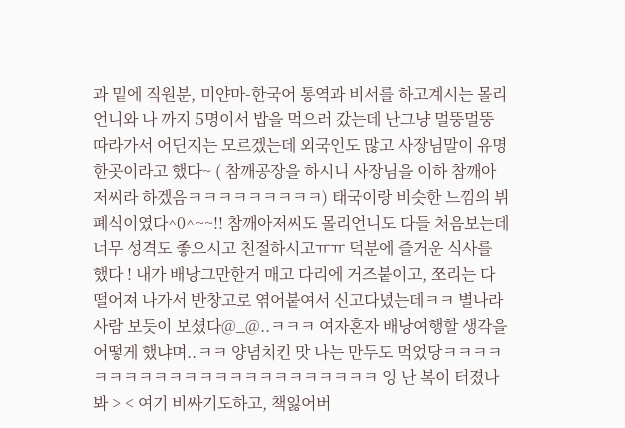과 밑에 직원분, 미얀마-한국어 통역과 비서를 하고계시는 몰리언니와 나 까지 5명이서 밥을 먹으러 갔는데 난그냥 멀뚱멀뚱 따라가서 어딘지는 모르겠는데 외국인도 많고 사장님말이 유명한곳이라고 했다~ ( 참깨공장을 하시니 사장님을 이하 참깨아저씨라 하겠음ㅋㅋㅋㅋㅋㅋㅋㅋㅋ) 태국이랑 비슷한 느낌의 뷔폐식이였다^0^~~!! 참깨아저씨도 몰리언니도 다들 처음보는데 너무 성격도 좋으시고 친절하시고ㅠㅠ 덕분에 즐거운 식사를 했다 ! 내가 배낭그만한거 매고 다리에 거즈붙이고, 쪼리는 다 떨어져 나가서 반창고로 엮어붙여서 신고다녔는데ㅋㅋ 별나라 사람 보듯이 보셨다@_@..ㅋㅋㅋ 여자혼자 배낭여행할 생각을 어떻게 했냐며..ㅋㅋ 양념치킨 맛 나는 만두도 먹었당ㅋㅋㅋㅋㅋㅋㅋㅋㅋㅋㅋㅋㅋㅋㅋㅋㅋㅋㅋㅋㅋㅋㅋ 잉 난 복이 터졌나봐 > < 여기 비싸기도하고, 책잃어버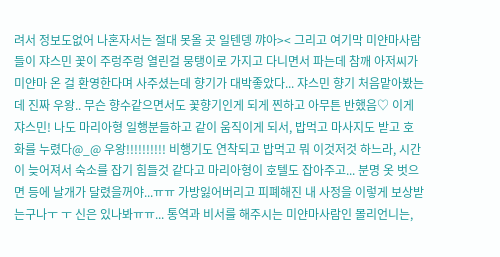려서 정보도없어 나혼자서는 절대 못올 곳 일텐뎅 꺄아>< 그리고 여기막 미얀마사람들이 쟈스민 꽃이 주렁주렁 열린걸 뭉탱이로 가지고 다니면서 파는데 참깨 아저씨가 미얀마 온 걸 환영한다며 사주셨는데 향기가 대박좋았다... 쟈스민 향기 처음맡아봤는데 진짜 우왕.. 무슨 향수같으면서도 꽃향기인게 되게 찐하고 아무튼 반했음♡ 이게 쟈스민! 나도 마리아형 일행분들하고 같이 움직이게 되서, 밥먹고 마사지도 받고 호화를 누렸다@_@ 우왕!!!!!!!!!! 비행기도 연착되고 밥먹고 뭐 이것저것 하느라, 시간이 늦어져서 숙소를 잡기 힘들것 같다고 마리아형이 호텔도 잡아주고... 분명 옷 벗으면 등에 날개가 달렸을꺼야...ㅠㅠ 가방잃어버리고 피폐해진 내 사정을 이렇게 보상받는구나ㅜ ㅜ 신은 있나봐ㅠㅠ... 통역과 비서를 해주시는 미얀마사람인 몰리언니는,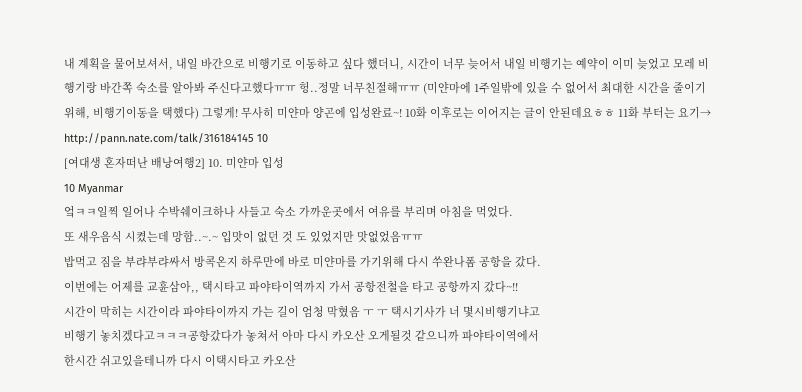내 계획을 물어보셔서, 내일 바간으로 비행기로 이동하고 싶다 했더니, 시간이 너무 늦어서 내일 비행기는 예약이 이미 늦었고 모레 비행기랑 바간쪽 숙소를 알아봐 주신다고했다ㅠㅠ 헝..정말 너무친절해ㅠㅠ (미얀마에 1주일밖에 있을 수 없어서 최대한 시간을 줄이기 위해, 비행기이동을 택했다) 그렇게! 무사히 미얀마 양곤에 입성완료~! 10화 이후로는 이어지는 글이 안된데요ㅎㅎ 11화 부터는 요기→ http://pann.nate.com/talk/316184145 10
[여대생 혼자떠난 배낭여행2] 10. 미얀마 입성
10 Myanmar
엌ㅋㅋ일찍 일어나 수박쉐이크하나 사들고 숙소 가까운곳에서 여유를 부리며 아침을 먹었다.
또 새우음식 시켰는데 망함..~.~ 입맛이 없던 것 도 있었지만 맛없었음ㅠㅠ
밥먹고 짐을 부랴부랴싸서 방콕온지 하루만에 바로 미얀마를 가기위해 다시 쑤완나폼 공항을 갔다.
이번에는 어제를 교휸삼아,, 택시타고 파야타이역까지 가서 공항전철을 타고 공항까지 갔다~!!
시간이 막히는 시간이라 파야타이까지 가는 길이 엄청 막혔음 ㅜ ㅜ 택시기사가 너 몇시비행기냐고
비행기 놓치겠다고ㅋㅋㅋ공항갔다가 놓쳐서 아마 다시 카오산 오게될것 같으니까 파야타이역에서
한시간 쉬고있을테니까 다시 이택시타고 카오산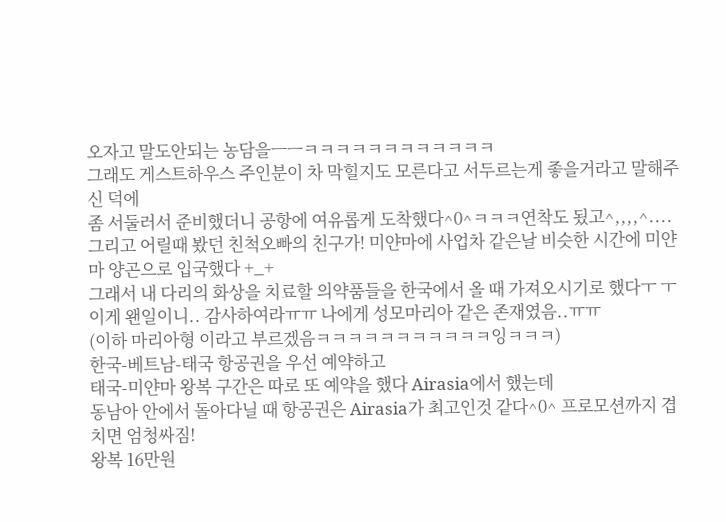오자고 말도안되는 농담을ㅡㅡㅋㅋㅋㅋㅋㅋㅋㅋㅋㅋㅋㅋ
그래도 게스트하우스 주인분이 차 막힐지도 모른다고 서두르는게 좋을거라고 말해주신 덕에
좀 서둘러서 준비했더니 공항에 여유롭게 도착했다^0^ㅋㅋㅋ연착도 됬고^,,,,^....
그리고 어릴때 봤던 친척오빠의 친구가! 미얀마에 사업차 같은날 비슷한 시간에 미얀마 양곤으로 입국했다 +_+
그래서 내 다리의 화상을 치료할 의약품들을 한국에서 올 때 가져오시기로 했다ㅜ ㅜ
이게 왠일이니.. 감사하여라ㅠㅠ 나에게 성모마리아 같은 존재였음..ㅠㅠ
(이하 마리아형 이라고 부르겠음ㅋㅋㅋㅋㅋㅋㅋㅋㅋㅋㅋ잉ㅋㅋㅋ)
한국-베트남-태국 항공권을 우선 예약하고
태국-미얀마 왕복 구간은 따로 또 예약을 했다 Airasia에서 했는데
동남아 안에서 돌아다닐 때 항공권은 Airasia가 최고인것 같다^0^ 프로모션까지 겹치면 엄청싸짐!
왕복 16만원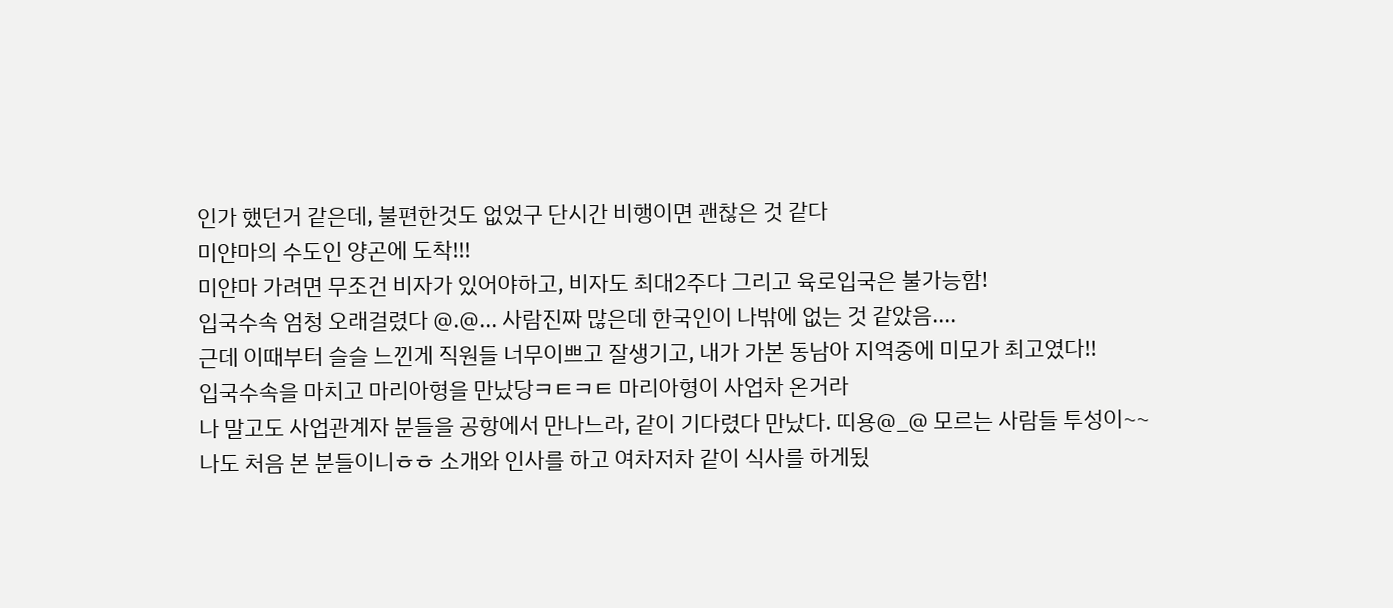인가 했던거 같은데, 불편한것도 없었구 단시간 비행이면 괜찮은 것 같다
미얀마의 수도인 양곤에 도착!!!
미얀마 가려면 무조건 비자가 있어야하고, 비자도 최대2주다 그리고 육로입국은 불가능함!
입국수속 엄청 오래걸렸다 @.@... 사람진짜 많은데 한국인이 나밖에 없는 것 같았음....
근데 이때부터 슬슬 느낀게 직원들 너무이쁘고 잘생기고, 내가 가본 동남아 지역중에 미모가 최고였다!!
입국수속을 마치고 마리아형을 만났당ㅋㅌㅋㅌ 마리아형이 사업차 온거라
나 말고도 사업관계자 분들을 공항에서 만나느라, 같이 기다렸다 만났다. 띠용@_@ 모르는 사람들 투성이~~
나도 처음 본 분들이니ㅎㅎ 소개와 인사를 하고 여차저차 같이 식사를 하게됬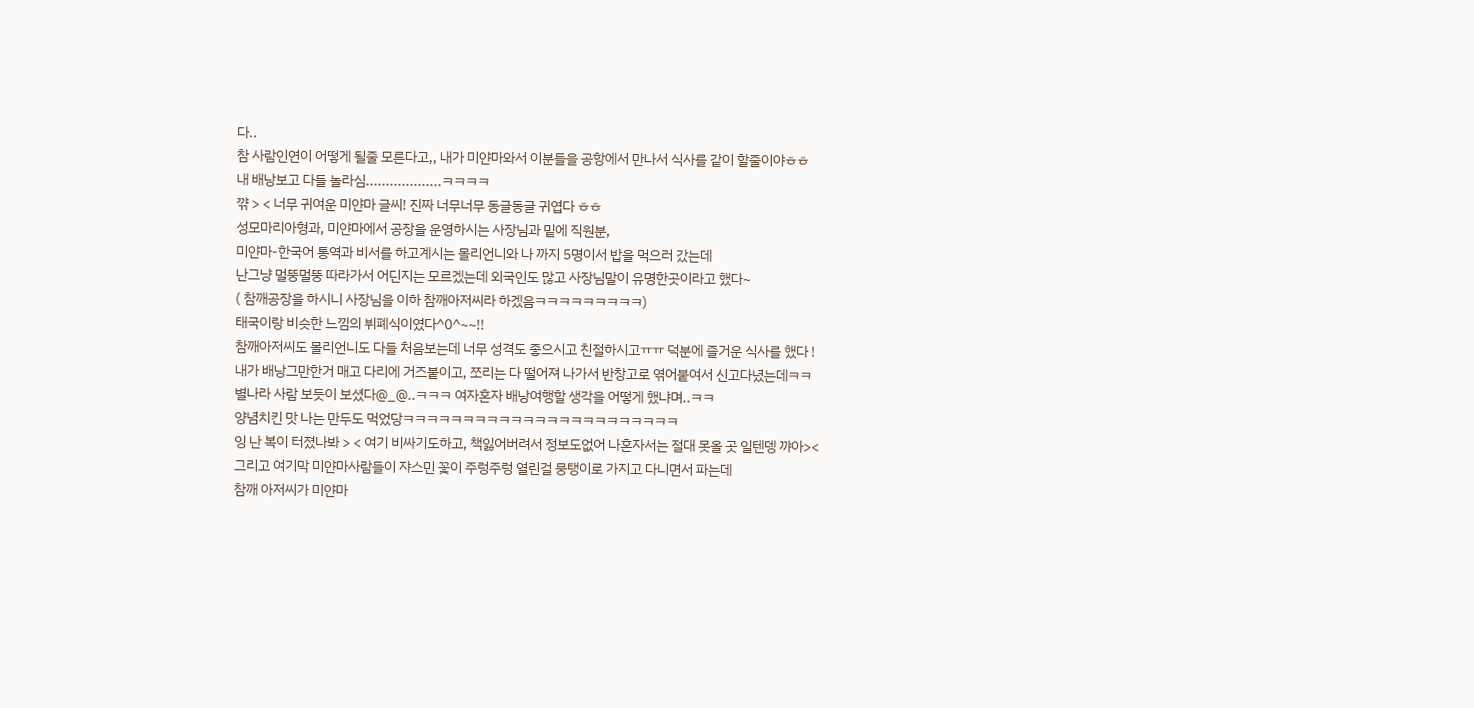다..
참 사람인연이 어떻게 될줄 모른다고,, 내가 미얀마와서 이분들을 공항에서 만나서 식사를 같이 할줄이야ㅎㅎ
내 배낭보고 다들 놀라심...................ㅋㅋㅋㅋ
꺆 > < 너무 귀여운 미얀마 글씨! 진짜 너무너무 동글동글 귀엽다 ㅎㅎ
성모마리아형과, 미얀마에서 공장을 운영하시는 사장님과 밑에 직원분,
미얀마-한국어 통역과 비서를 하고계시는 몰리언니와 나 까지 5명이서 밥을 먹으러 갔는데
난그냥 멀뚱멀뚱 따라가서 어딘지는 모르겠는데 외국인도 많고 사장님말이 유명한곳이라고 했다~
( 참깨공장을 하시니 사장님을 이하 참깨아저씨라 하겠음ㅋㅋㅋㅋㅋㅋㅋㅋㅋ)
태국이랑 비슷한 느낌의 뷔폐식이였다^0^~~!!
참깨아저씨도 몰리언니도 다들 처음보는데 너무 성격도 좋으시고 친절하시고ㅠㅠ 덕분에 즐거운 식사를 했다 !
내가 배낭그만한거 매고 다리에 거즈붙이고, 쪼리는 다 떨어져 나가서 반창고로 엮어붙여서 신고다녔는데ㅋㅋ
별나라 사람 보듯이 보셨다@_@..ㅋㅋㅋ 여자혼자 배낭여행할 생각을 어떻게 했냐며..ㅋㅋ
양념치킨 맛 나는 만두도 먹었당ㅋㅋㅋㅋㅋㅋㅋㅋㅋㅋㅋㅋㅋㅋㅋㅋㅋㅋㅋㅋㅋㅋㅋ
잉 난 복이 터졌나봐 > < 여기 비싸기도하고, 책잃어버려서 정보도없어 나혼자서는 절대 못올 곳 일텐뎅 꺄아><
그리고 여기막 미얀마사람들이 쟈스민 꽃이 주렁주렁 열린걸 뭉탱이로 가지고 다니면서 파는데
참깨 아저씨가 미얀마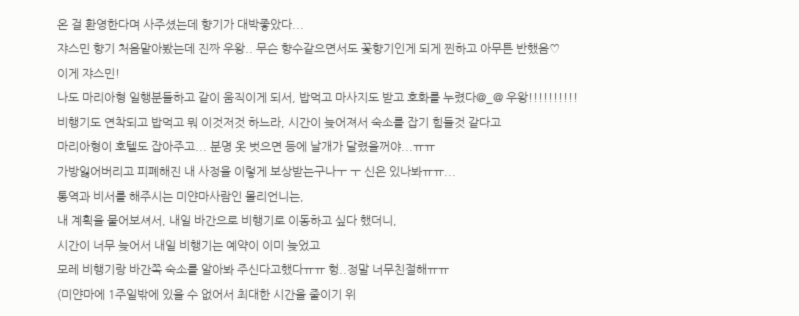온 걸 환영한다며 사주셨는데 향기가 대박좋았다...
쟈스민 향기 처음맡아봤는데 진짜 우왕.. 무슨 향수같으면서도 꽃향기인게 되게 찐하고 아무튼 반했음♡
이게 쟈스민!
나도 마리아형 일행분들하고 같이 움직이게 되서, 밥먹고 마사지도 받고 호화를 누렸다@_@ 우왕!!!!!!!!!!
비행기도 연착되고 밥먹고 뭐 이것저것 하느라, 시간이 늦어져서 숙소를 잡기 힘들것 같다고
마리아형이 호텔도 잡아주고... 분명 옷 벗으면 등에 날개가 달렸을꺼야...ㅠㅠ
가방잃어버리고 피폐해진 내 사정을 이렇게 보상받는구나ㅜ ㅜ 신은 있나봐ㅠㅠ...
통역과 비서를 해주시는 미얀마사람인 몰리언니는,
내 계획을 물어보셔서, 내일 바간으로 비행기로 이동하고 싶다 했더니,
시간이 너무 늦어서 내일 비행기는 예약이 이미 늦었고
모레 비행기랑 바간쪽 숙소를 알아봐 주신다고했다ㅠㅠ 헝..정말 너무친절해ㅠㅠ
(미얀마에 1주일밖에 있을 수 없어서 최대한 시간을 줄이기 위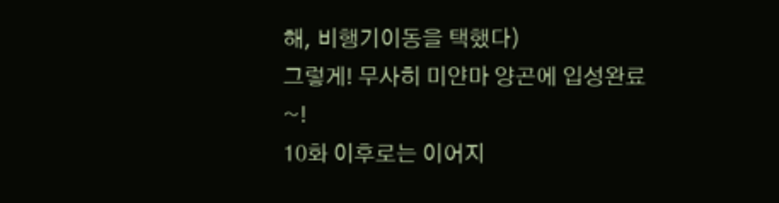해, 비행기이동을 택했다)
그렇게! 무사히 미얀마 양곤에 입성완료~!
10화 이후로는 이어지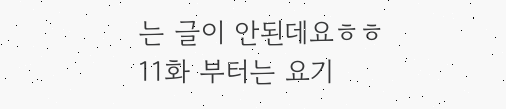는 글이 안된데요ㅎㅎ
11화 부터는 요기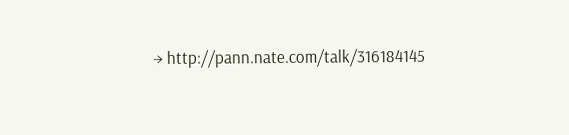→ http://pann.nate.com/talk/316184145